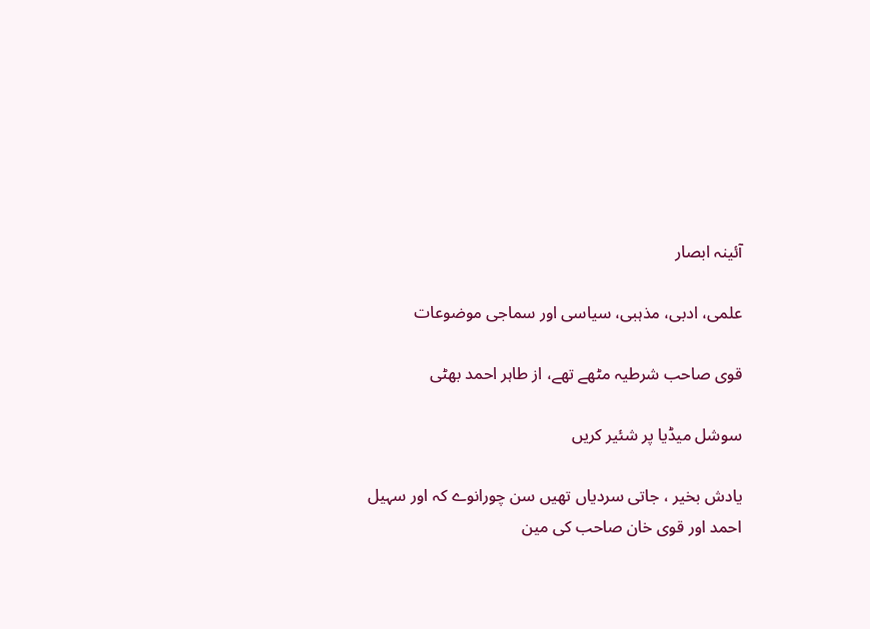آئینہ ابصار

علمی، ادبی، مذہبی، سیاسی اور سماجی موضوعات

قوی صاحب شرطیہ مٹھے تھے، از طاہر احمد بھٹی

سوشل میڈیا پر شئیر کریں

یادش بخیر ، جاتی سردیاں تھیں سن چورانوے کہ اور سہیل احمد اور قوی خان صاحب کی مین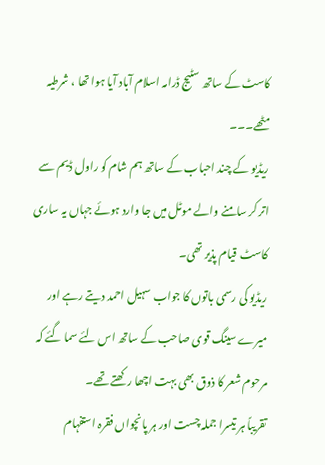کاسٹ کے ساتھ سٹیج ڈرامہ اسلام آباد آیا ہوا تھا ، شرطیہ مٹھے۔۔۔
ریڈیو کے چند احباب کے ساتھ ہم شام کو راول ڈیم سے اتر کر سامنے والے موٹل میں جا وارد ہوئے جہاں یہ ساری کاسٹ قیام پذیر تھی۔
ریڈیو کی رسمی باتوں کا جواب سہیل احمد دیتے رہے اور میرے سینگ قوی صاحب کے ساتھ اس لئے سما گئے کہ مرحوم شعر کا ذوق بھی بہت اچھا رکھتے تھے۔
تقریباً ہر تیسرا جملہ چست اور ہر پانچواں فقرہ استفہام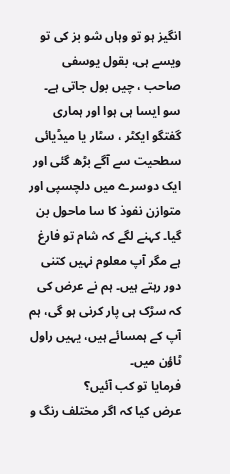انگیز ہو تو وہاں شو بز کی تو ویسے ہی، بقول یوسفی صاحب ، چیں بول جاتی ہے۔ سو ایسا ہی ہوا اور ہماری گفتگو ایکٹر ، سٹار یا میڈیائی سطحیت سے آگے بڑھ گئی اور ایک دوسرے میں دلچسپی اور متوازن نفوذ کا سا ماحول بن گیا۔ کہنے لگے کہ شام تو فارغ ہے مگر آپ معلوم نہیں کتنی دور رہتے ہیں۔ ہم نے عرض کی کہ سڑک ہی پار کرنی ہو گی، ہم آپ کے ہمسائے ہیں، یہیں راول ٹاؤن میں۔
فرمایا تو کب آئیں؟
عرض کیا کہ اگر مختلف رنگ و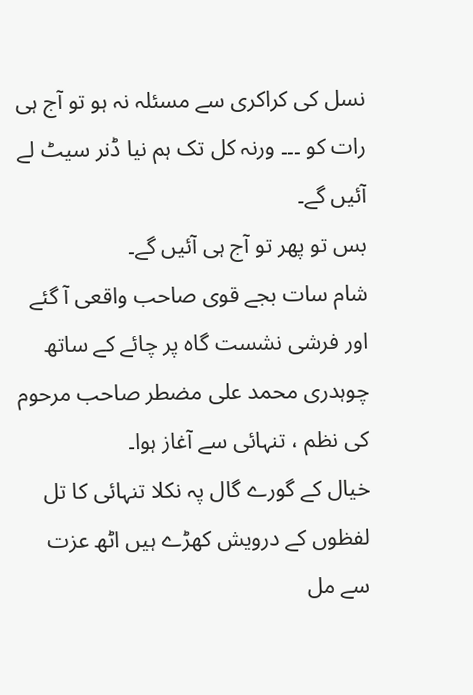نسل کی کراکری سے مسئلہ نہ ہو تو آج ہی رات کو ۔۔۔ ورنہ کل تک ہم نیا ڈنر سیٹ لے آئیں گے۔
بس تو پھر تو آج ہی آئیں گے۔
شام سات بجے قوی صاحب واقعی آ گئے اور فرشی نشست گاہ پر چائے کے ساتھ چوہدری محمد علی مضطر صاحب مرحوم کی نظم ، تنہائی سے آغاز ہوا۔
خیال کے گورے گال پہ نکلا تنہائی کا تل
لفظوں کے درویش کھڑے ہیں اٹھ عزت سے مل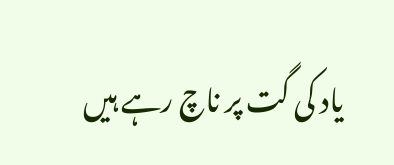یاد کی گت پر ناچ رہے ہیں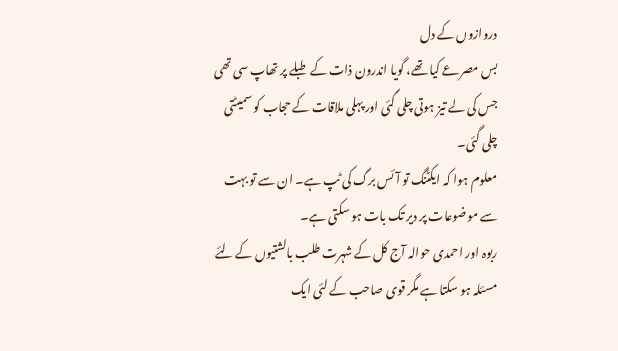دروازوں کے دل
بس مصرعے کیا تھے، گویا اندرون ذات کے طبلے پر تھاپ سی تھی جس کی لے تیز ہوتی چلی گئی اور پہلی ملاقات کے حجاب کو سمیٹتی چلی گئی۔
معلوم ہوا کہ ایکٹنگ تو آئس برگ کی ٹپ ہے۔ ان سے تو بہت سے موضوعات پر دیر تک بات ہو سکتی ہے۔
ربوہ اور احمدی حوالہ آج کل کے شہرت طلب بالشتیوں کے لئے مسئلہ ہو سکتا ہے مگر قوی صاحب کے لئی ایک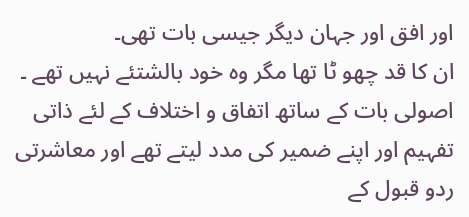اور افق اور جہان دیگر جیسی بات تھی۔
ان کا قد چھو ٹا تھا مگر وہ خود بالشتئے نہیں تھے ۔ اصولی بات کے ساتھ اتفاق و اختلاف کے لئے ذاتی تفہیم اور اپنے ضمیر کی مدد لیتے تھے اور معاشرتی ردو قبول کے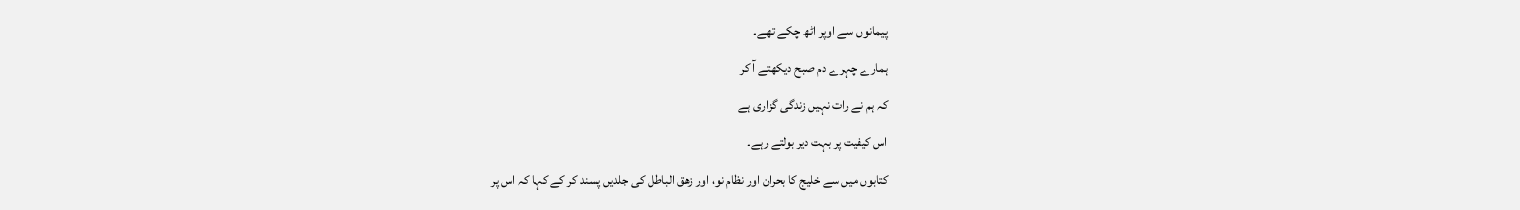پیمانوں سے اوپر اٹھ چکے تھے۔
ہمارے چہرے دم صبح دیکھتے آ کر
کہ ہم نے رات نہیں زندگی گزاری ہے
اس کیفیت پر بہت دیر بولتے رہے۔
کتابوں میں سے خلیج کا بحران اور نظام نو، اور زھق الباطل کی جلدیں پسند کر کے کہا کہ اس پر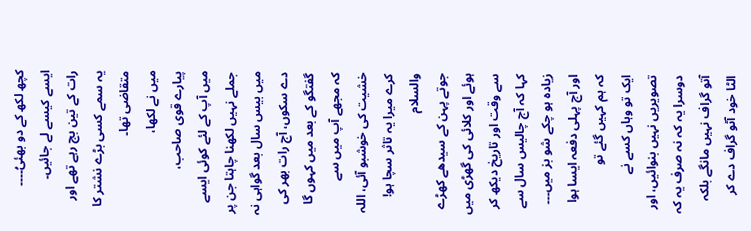کچھ لکھ کے دو بھئیُ۔۔۔۔ ایسے کیسے لے جائیں۔
رات کے تین بج رہے تھے اور یہ سمے کسی بڑے نشتر کا متقاضی تھا۔
میں نے لکھا،
پیارے قوی صاحب،
میں آپ کے لئے کوئی ایسے جملے نہیں لکھنا چاہتا جن پر میں بیس سال بعد گواہی نہ دے سکوں، آج رات بھر کی گفتگو کے بعد میں کہوں گا کہ مجھے آپ میں سے خشیت کی خوشبو آئی، اللہ کرے میرا یہ تاثر سچا ہو!
والسلام
جوتے پہن کے سیدھے کھڑے ہوئے اور کلائی کی گھڑی میں سے وقت اور تاریخ دیکھ کر کہا کہ آج چالیس سال سے زیادہ ہو چکے شو بز میں۔۔۔ اور آج پہلی دفعہ ایسا ہوا کہ ہم کہیں گئے تو
ایک تو وہاں کسے نے تصویریں نہیں بنوائیں، اور دوسرا یہ کہ نہ صرف یہ کہ آتو گراف نہیں مانگے بلکہ الٹا خود آٹو گراف دے کر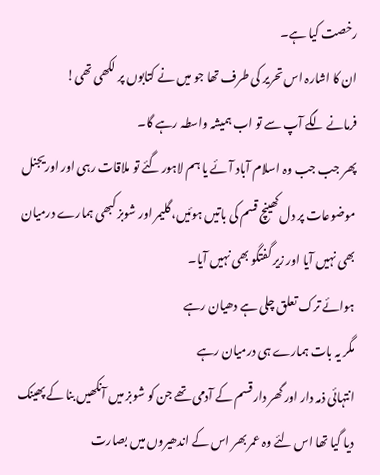رخصت کیا ہے۔
ان کا اشارہ اس تحریر کی طرف تھا جو میں نے کتابوں پر لکھی تھی!
فرمانے لگے آپ سے تو اب ہمیشہ واسطہ رہے گا۔
پھر جب جب وہ اسلام آباد آئے یا ہم لاہور گئے تو ملاقات رہی اور اوریجنل موضوعات پر دل کھینچ قسم کی باتیں ہوئیں، گلیمر اور شوبز کبھی ہمارے درمیان بھی نہیں آیا اور زیر گفتگو بھی نہیں آیا۔
ہوائے ترک تعلق چلی ہے دھیان رہے
مگر یہ بات ہمارے ہی درمیان رہے
انتہائی ذمہ دار اور گھر دار قسم کے آدمی تھے جن کو شوبز میں آنکھیں بنا کے پھینک دیا گیا تھا اس لئے وہ عمر بھر اس کے اندھیروں میں بصارت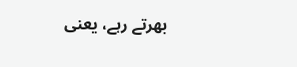بھرتے رہے، یعنی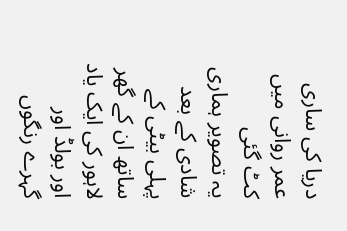دریا کی ساری عمر روانی میں کٹ گئی
یہ تصویر ہماری شادی کے بعد پہلی بیٹی کے ساتھ ان کے گھر لاہور کی ایک یاد اور بولڈ اور گہرے رنگوں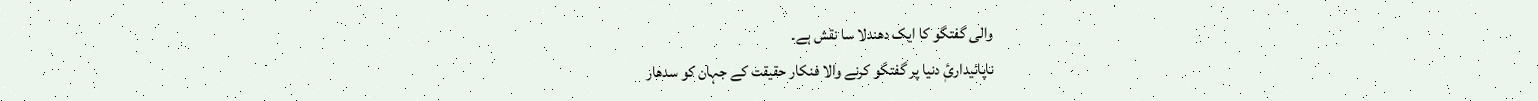والی گفتگو کا ایک دھندلا سا نقش ہے۔
ناپائیدارئٖ دنیا پر گفتگو کرنے والا فنکار حقیقت کے جہان کو سدھار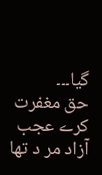گیا۔۔۔
حق مغفرت کرے عجب آزاد مر د تھا